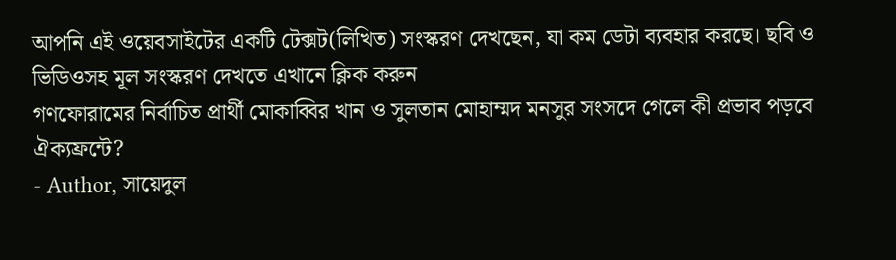আপনি এই ওয়েবসাইটের একটি টেক্সট(লিখিত) সংস্করণ দেখছেন, যা কম ডেটা ব্যবহার করছে। ছবি ও ভিডিওসহ মূল সংস্করণ দেখতে এখানে ক্লিক করুন
গণফোরামের নির্বাচিত প্রার্থী মোকাব্বির খান ও সুলতান মোহাম্মদ মনসুর সংসদে গেলে কী প্রভাব পড়বে ঐক্যফ্রন্টে?
- Author, সায়েদুল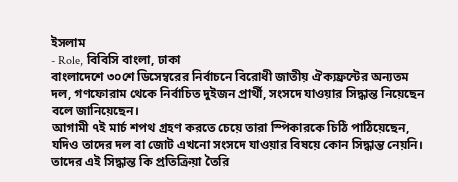ইসলাম
- Role, বিবিসি বাংলা, ঢাকা
বাংলাদেশে ৩০শে ডিসেম্বরের নির্বাচনে বিরোধী জাতীয় ঐক্যফ্রন্টের অন্যতম দল, গণফোরাম থেকে নির্বাচিত দুইজন প্রার্থী, সংসদে যাওয়ার সিদ্ধান্ত নিয়েছেন বলে জানিয়েছেন।
আগামী ৭ই মার্চ শপথ গ্রহণ করতে চেয়ে তারা স্পিকারকে চিঠি পাঠিয়েছেন, যদিও তাদের দল বা জোট এখনো সংসদে যাওয়ার বিষয়ে কোন সিদ্ধান্ত নেয়নি।
তাদের এই সিদ্ধান্ত কি প্রতিক্রিয়া তৈরি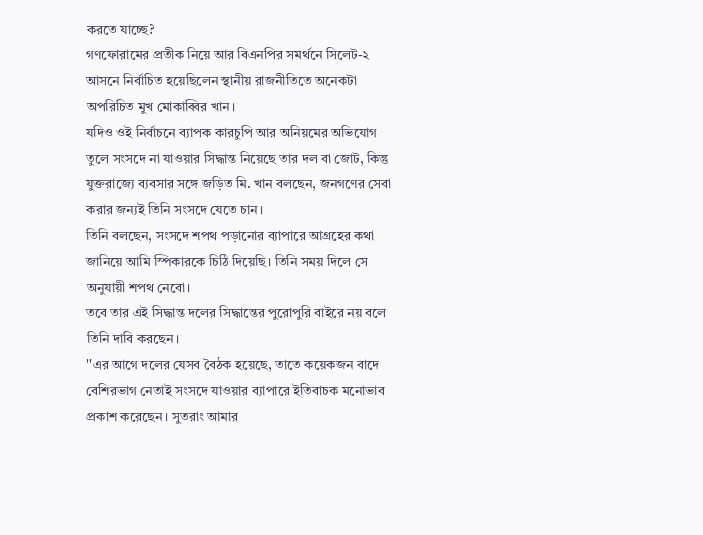করতে যাচ্ছে?
গণফোরামের প্রতীক নিয়ে আর বিএনপির সমর্থনে সিলেট-২ আসনে নির্বাচিত হয়েছিলেন স্থানীয় রাজনীতিতে অনেকটা অপরিচিত মুখ মোকাব্বির খান।
যদিও ওই নির্বাচনে ব্যাপক কারচুপি আর অনিয়মের অভিযোগ তুলে সংসদে না যাওয়ার সিদ্ধান্ত নিয়েছে তার দল বা জোট, কিন্তু যুক্তরাজ্যে ব্যবসার সঙ্গে জড়িত মি. খান বলছেন, জনগণের সেবা করার জন্যই তিনি সংসদে যেতে চান।
তিনি বলছেন, সংসদে শপথ পড়ানোর ব্যাপারে আগ্রহের কথা জানিয়ে আমি স্পিকারকে চিঠি দিয়েছি। তিনি সময় দিলে সে অনুযায়ী শপথ নেবো।
তবে তার এই সিদ্ধান্ত দলের সিদ্ধান্তের পুরোপুরি বাইরে নয় বলে তিনি দাবি করছেন।
''এর আগে দলের যেসব বৈঠক হয়েছে, তাতে কয়েকজন বাদে বেশিরভাগ নেতাই সংসদে যাওয়ার ব্যাপারে ইতিবাচক মনোভাব প্রকাশ করেছেন। সুতরাং আমার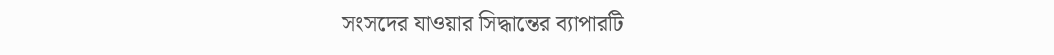সংসদের যাওয়ার সিদ্ধান্তের ব্যাপারটি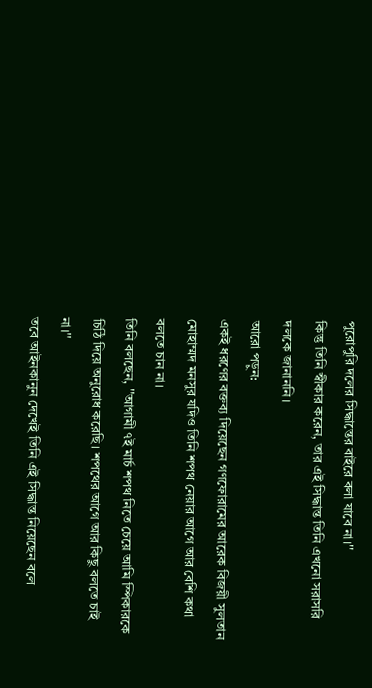পুরোপুরি দলের সিদ্ধান্তের বাইরে বলা যাবে না।''
কিন্তু তিনি স্বীকার করেন, তার এই সিদ্ধান্ত তিনি এখনো সরাসরি দলকে জানাননি।
আরো পড়ুন:
একই ধরণের বক্তব্য দিয়েছেন গণফোরামের আরেক বিজয়ী সুলতান মোহাম্মদ মনসুর যদিও তিনি শপথ নেয়ার আগে আর বেশি কথা বলতে চান না।
তিনি বলছেন, ''আগামী ৭ই মার্চ শপথ নিতে চেয়ে আমি স্পিকারকে চিঠি দিয়ে অনুরোধ করেছি। শপথের আগে আর কিছু বলতে চাই না।''
তবে আইনকানুন দেখেই তিনি এই সিদ্ধান্ত নিয়েছেন বলে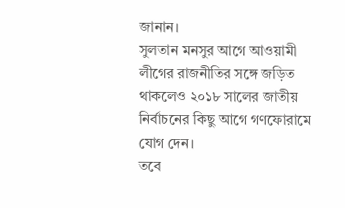জানান।
সুলতান মনসুর আগে আওয়ামী লীগের রাজনীতির সঙ্গে জড়িত থাকলেও ২০১৮ সালের জাতীয় নির্বাচনের কিছু আগে গণফোরামে যোগ দেন।
তবে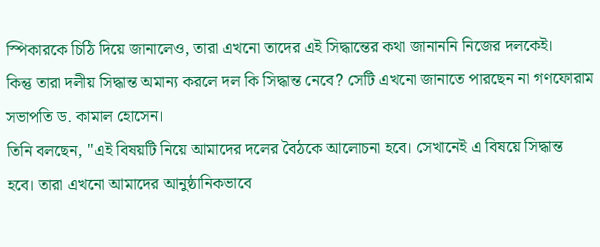স্পিকারকে চিঠি দিয়ে জানালেও, তারা এখনো তাদের এই সিদ্ধান্তের কথা জানাননি নিজের দলকেই।
কিন্তু তারা দলীয় সিদ্ধান্ত অমান্য করলে দল কি সিদ্ধান্ত নেবে? সেটি এখনো জানাতে পারছেন না গণফোরাম সভাপতি ড. কামাল হোসেন।
তিনি বলছেন, ''এই বিষয়টি নিয়ে আমাদের দলের বৈঠকে আলোচনা হবে। সেখানেই এ বিষয়ে সিদ্ধান্ত হবে। তারা এখনো আমাদের আনুষ্ঠানিকভাবে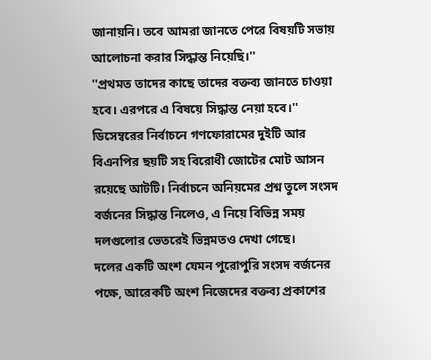জানায়নি। তবে আমরা জানতে পেরে বিষয়টি সভায় আলোচনা করার সিদ্ধান্ত নিয়েছি।''
''প্রথমত তাদের কাছে তাদের বক্তব্য জানতে চাওয়া হবে। এরপরে এ বিষয়ে সিদ্ধান্ত নেয়া হবে।''
ডিসেম্বরের নির্বাচনে গণফোরামের দুইটি আর বিএনপির ছয়টি সহ বিরোধী জোটের মোট আসন রয়েছে আটটি। নির্বাচনে অনিয়মের প্রশ্ন তুলে সংসদ বর্জনের সিদ্ধান্ত নিলেও, এ নিয়ে বিভিন্ন সময় দলগুলোর ভেতরেই ভিন্নমতও দেখা গেছে।
দলের একটি অংশ যেমন পুরোপুরি সংসদ বর্জনের পক্ষে, আরেকটি অংশ নিজেদের বক্তব্য প্রকাশের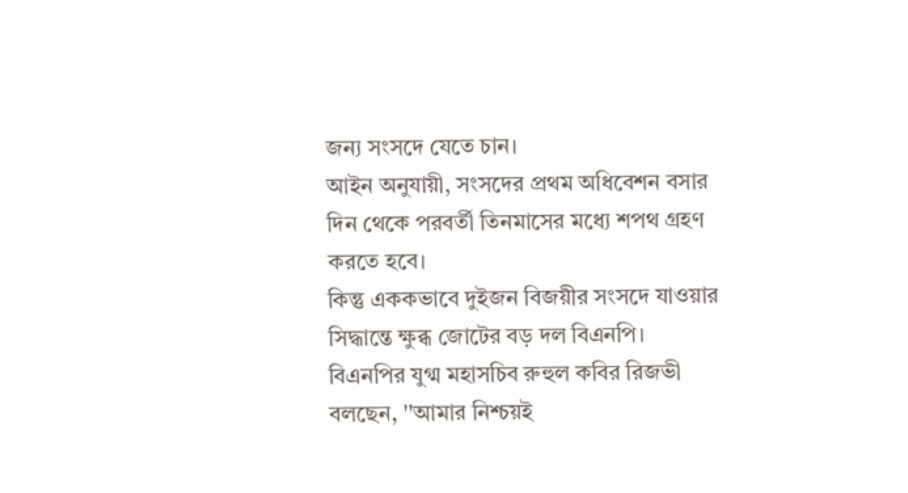জন্য সংসদে যেতে চান।
আইন অনুযায়ী, সংসদের প্রথম অধিবেশন বসার দিন থেকে পরবর্তী তিনমাসের মধ্যে শপথ গ্রহণ করতে হবে।
কিন্তু এককভাবে দুইজন বিজয়ীর সংসদে যাওয়ার সিদ্ধান্তে ক্ষুব্ধ জোটের বড় দল বিএনপি।
বিএনপির যুগ্ম মহাসচিব রুহুল কবির রিজভী বলছেন, ''আমার নিশ্চয়ই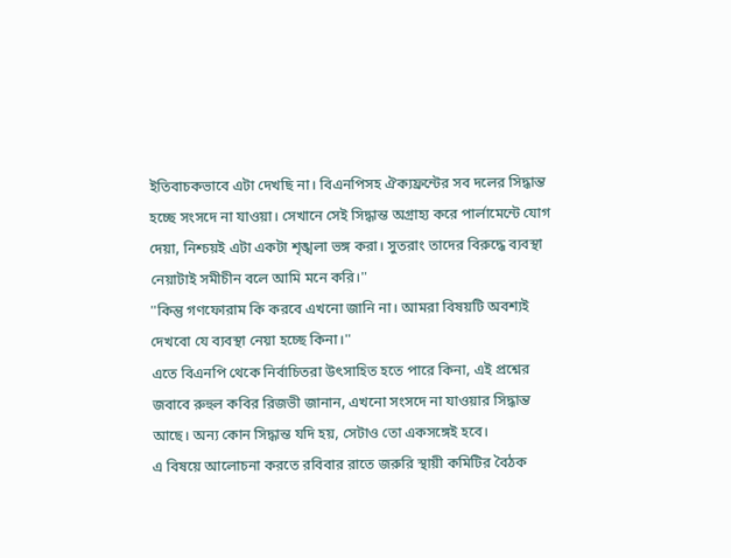ইতিবাচকভাবে এটা দেখছি না। বিএনপিসহ ঐক্যফ্রন্টের সব দলের সিদ্ধান্ত হচ্ছে সংসদে না যাওয়া। সেখানে সেই সিদ্ধান্ত অগ্রাহ্য করে পার্লামেন্টে যোগ দেয়া, নিশ্চয়ই এটা একটা শৃঙ্খলা ভঙ্গ করা। সুতরাং তাদের বিরুদ্ধে ব্যবস্থা নেয়াটাই সমীচীন বলে আমি মনে করি।''
''কিন্তু গণফোরাম কি করবে এখনো জানি না। আমরা বিষয়টি অবশ্যই দেখবো যে ব্যবস্থা নেয়া হচ্ছে কিনা।''
এতে বিএনপি থেকে নির্বাচিতরা উৎসাহিত হতে পারে কিনা, এই প্রশ্নের জবাবে রুহুল কবির রিজভী জানান, এখনো সংসদে না যাওয়ার সিদ্ধান্ত আছে। অন্য কোন সিদ্ধান্ত যদি হয়, সেটাও তো একসঙ্গেই হবে।
এ বিষয়ে আলোচনা করতে রবিবার রাতে জরুরি স্থায়ী কমিটির বৈঠক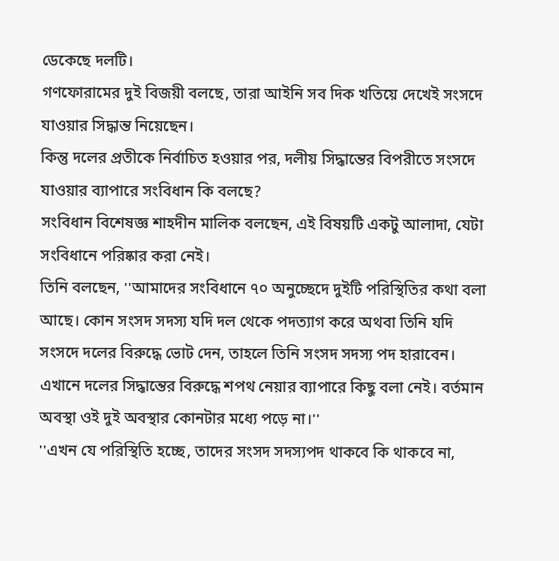ডেকেছে দলটি।
গণফোরামের দুই বিজয়ী বলছে, তারা আইনি সব দিক খতিয়ে দেখেই সংসদে যাওয়ার সিদ্ধান্ত নিয়েছেন।
কিন্তু দলের প্রতীকে নির্বাচিত হওয়ার পর, দলীয় সিদ্ধান্তের বিপরীতে সংসদে যাওয়ার ব্যাপারে সংবিধান কি বলছে?
সংবিধান বিশেষজ্ঞ শাহদীন মালিক বলছেন, এই বিষয়টি একটু আলাদা, যেটা সংবিধানে পরিষ্কার করা নেই।
তিনি বলছেন, ''আমাদের সংবিধানে ৭০ অনুচ্ছেদে দুইটি পরিস্থিতির কথা বলা আছে। কোন সংসদ সদস্য যদি দল থেকে পদত্যাগ করে অথবা তিনি যদি সংসদে দলের বিরুদ্ধে ভোট দেন, তাহলে তিনি সংসদ সদস্য পদ হারাবেন। এখানে দলের সিদ্ধান্তের বিরুদ্ধে শপথ নেয়ার ব্যাপারে কিছু বলা নেই। বর্তমান অবস্থা ওই দুই অবস্থার কোনটার মধ্যে পড়ে না।''
''এখন যে পরিস্থিতি হচ্ছে, তাদের সংসদ সদস্যপদ থাকবে কি থাকবে না,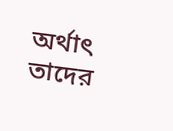অর্থাৎ তাদের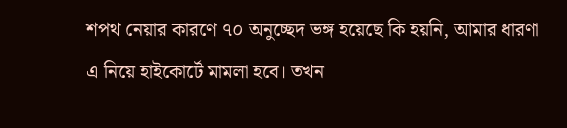শপথ নেয়ার কারণে ৭০ অনুচ্ছেদ ভঙ্গ হয়েছে কি হয়নি, আমার ধারণা এ নিয়ে হাইকোর্টে মামলা হবে। তখন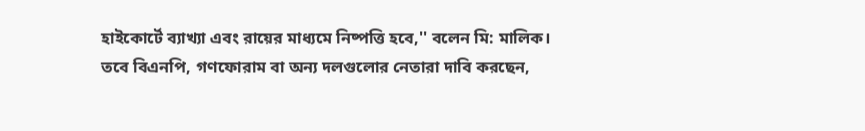হাইকোর্টে ব্যাখ্যা এবং রায়ের মাধ্যমে নিষ্পত্তি হবে,'' বলেন মি: মালিক।
তবে বিএনপি, গণফোরাম বা অন্য দলগুলোর নেতারা দাবি করছেন,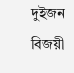দুইজন বিজয়ী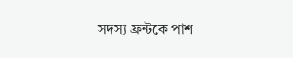সদস্য ফ্রন্টকে পাশ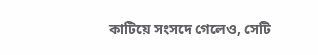কাটিয়ে সংসদে গেলেও, সেটি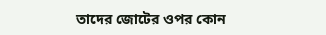তাদের জোটের ওপর কোন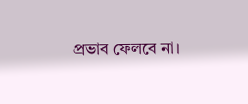প্রভাব ফেলবে না।